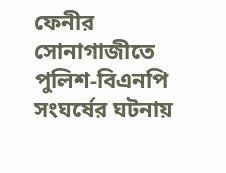ফেনীর সোনাগাজীতে পুলিশ-বিএনপি সংঘর্ষের ঘটনায়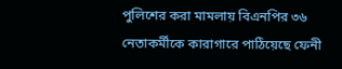পুলিশের করা মামলায় বিএনপির ৩৬ নেতাকর্মীকে কারাগারে পাঠিয়েছে ফেনী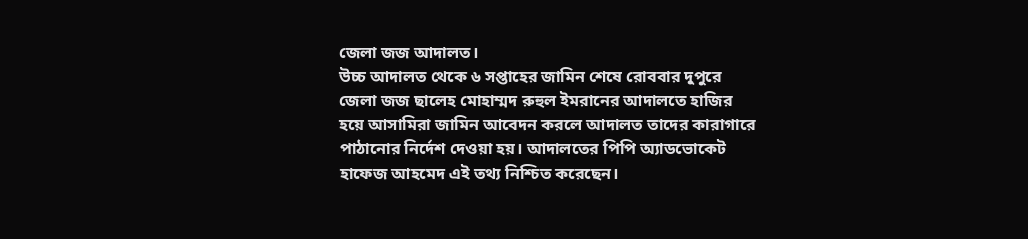জেলা জজ আদালত।
উচ্চ আদালত থেকে ৬ সপ্তাহের জামিন শেষে রোববার দুপুরে জেলা জজ ছালেহ মোহাম্মদ রুহুল ইমরানের আদালতে হাজির হয়ে আসামিরা জামিন আবেদন করলে আদালত তাদের কারাগারে পাঠানোর নির্দেশ দেওয়া হয়। আদালতের পিপি অ্যাডভোকেট হাফেজ আহমেদ এই তথ্য নিশ্চিত করেছেন।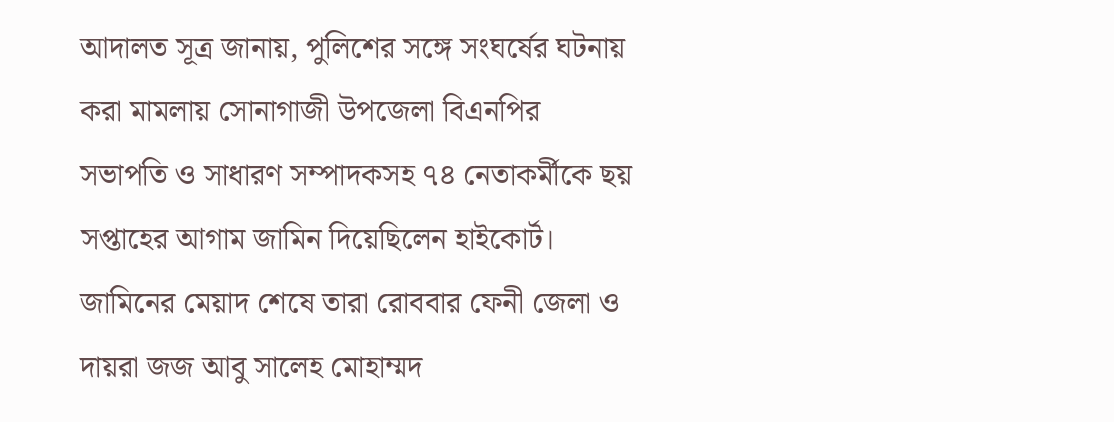আদালত সূত্র জানায়, পুলিশের সঙ্গে সংঘর্ষের ঘটনায় করা মামলায় সোনাগাজী উপজেলা বিএনপির সভাপতি ও সাধারণ সম্পাদকসহ ৭৪ নেতাকর্মীকে ছয় সপ্তাহের আগাম জামিন দিয়েছিলেন হাইকোর্ট। জামিনের মেয়াদ শেষে তারা রোববার ফেনী জেলা ও দায়রা জজ আবু সালেহ মোহাম্মদ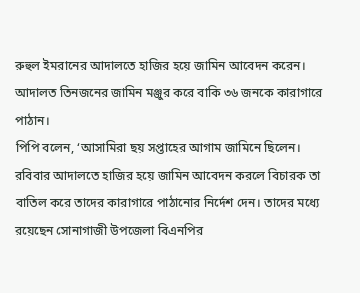রুহুল ইমরানের আদালতে হাজির হয়ে জামিন আবেদন করেন। আদালত তিনজনের জামিন মঞ্জুর করে বাকি ৩৬ জনকে কারাগারে পাঠান।
পিপি বলেন, ‘আসামিরা ছয় সপ্তাহের আগাম জামিনে ছিলেন। রবিবার আদালতে হাজির হয়ে জামিন আবেদন করলে বিচারক তা বাতিল করে তাদের কারাগারে পাঠানোর নির্দেশ দেন। তাদের মধ্যে রয়েছেন সোনাগাজী উপজেলা বিএনপির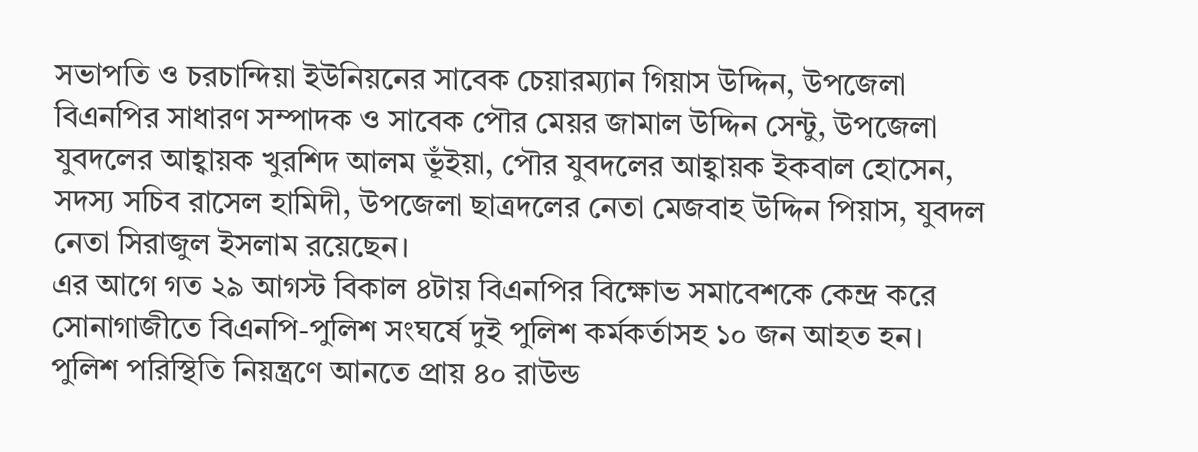সভাপতি ও চরচান্দিয়া ইউনিয়নের সাবেক চেয়ারম্যান গিয়াস উদ্দিন, উপজেলা বিএনপির সাধারণ সম্পাদক ও সাবেক পৌর মেয়র জামাল উদ্দিন সেন্টু, উপজেলা যুবদলের আহ্বায়ক খুরশিদ আলম ভূঁইয়া, পৌর যুবদলের আহ্বায়ক ইকবাল হোসেন, সদস্য সচিব রাসেল হামিদী, উপজেলা ছাত্রদলের নেতা মেজবাহ উদ্দিন পিয়াস, যুবদল নেতা সিরাজুল ইসলাম রয়েছেন।
এর আগে গত ২৯ আগস্ট বিকাল ৪টায় বিএনপির বিক্ষোভ সমাবেশকে কেন্দ্র করে সোনাগাজীতে বিএনপি-পুলিশ সংঘর্ষে দুই পুলিশ কর্মকর্তাসহ ১০ জন আহত হন। পুলিশ পরিস্থিতি নিয়ন্ত্রণে আনতে প্রায় ৪০ রাউন্ড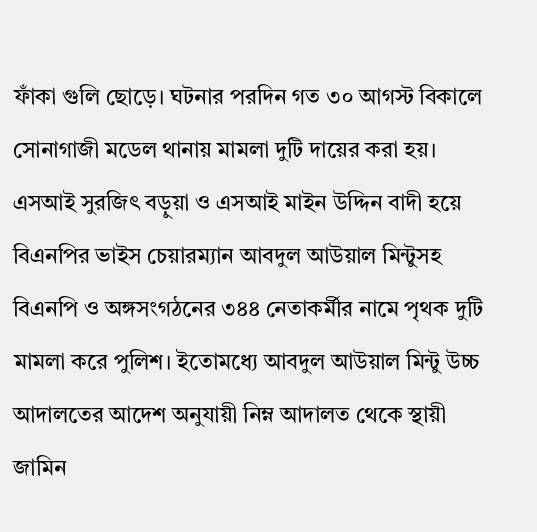ফাঁকা গুলি ছোড়ে। ঘটনার পরদিন গত ৩০ আগস্ট বিকালে সোনাগাজী মডেল থানায় মামলা দুটি দায়ের করা হয়। এসআই সুরজিৎ বড়ুয়া ও এসআই মাইন উদ্দিন বাদী হয়ে বিএনপির ভাইস চেয়ারম্যান আবদুল আউয়াল মিন্টুসহ বিএনপি ও অঙ্গসংগঠনের ৩৪৪ নেতাকর্মীর নামে পৃথক দুটি মামলা করে পুলিশ। ইতোমধ্যে আবদুল আউয়াল মিন্টু উচ্চ আদালতের আদেশ অনুযায়ী নিম্ন আদালত থেকে স্থায়ী জামিন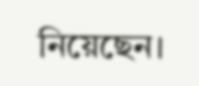নিয়েছেন।